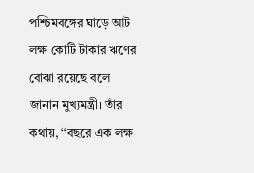পশ্চিমবঙ্গের ঘাড়ে আট লক্ষ কোটি টাকার ঋণের বোঝা রয়েছে বলে জানান মুখ্যমন্ত্রী। তাঁর কথায়, ‘‘বছরে এক লক্ষ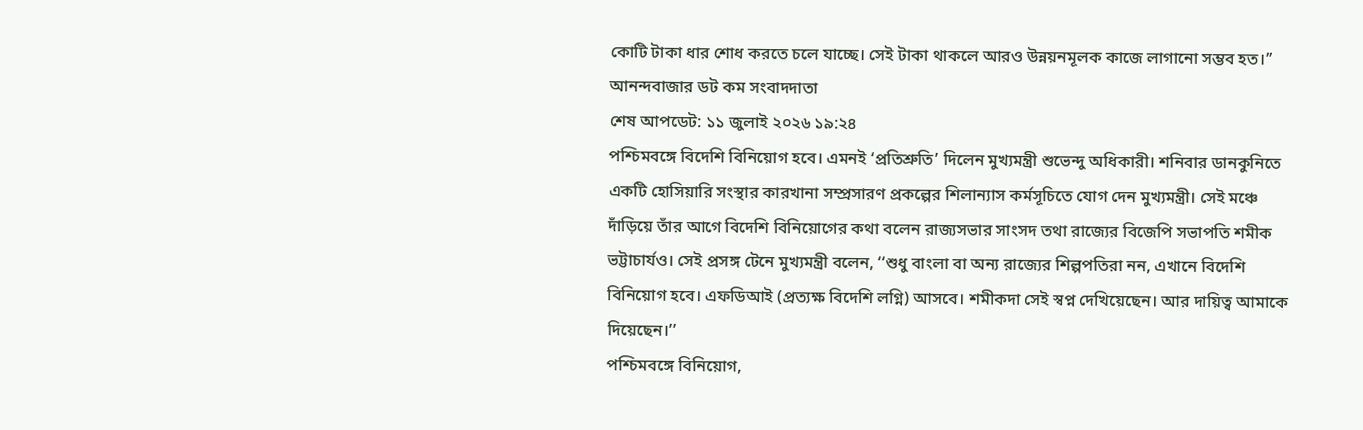কোটি টাকা ধার শোধ করতে চলে যাচ্ছে। সেই টাকা থাকলে আরও উন্নয়নমূলক কাজে লাগানো সম্ভব হত।’’
আনন্দবাজার ডট কম সংবাদদাতা
শেষ আপডেট: ১১ জুলাই ২০২৬ ১৯:২৪
পশ্চিমবঙ্গে বিদেশি বিনিয়োগ হবে। এমনই ‘প্রতিশ্রুতি’ দিলেন মুখ্যমন্ত্রী শুভেন্দু অধিকারী। শনিবার ডানকুনিতে একটি হোসিয়ারি সংস্থার কারখানা সম্প্রসারণ প্রকল্পের শিলান্যাস কর্মসূচিতে যোগ দেন মুখ্যমন্ত্রী। সেই মঞ্চে দাঁড়িয়ে তাঁর আগে বিদেশি বিনিয়োগের কথা বলেন রাজ্যসভার সাংসদ তথা রাজ্যের বিজেপি সভাপতি শমীক ভট্টাচার্যও। সেই প্রসঙ্গ টেনে মুখ্যমন্ত্রী বলেন, ‘‘শুধু বাংলা বা অন্য রাজ্যের শিল্পপতিরা নন, এখানে বিদেশি বিনিয়োগ হবে। এফডিআই (প্রত্যক্ষ বিদেশি লগ্নি) আসবে। শমীকদা সেই স্বপ্ন দেখিয়েছেন। আর দায়িত্ব আমাকে দিয়েছেন।’’
পশ্চিমবঙ্গে বিনিয়োগ,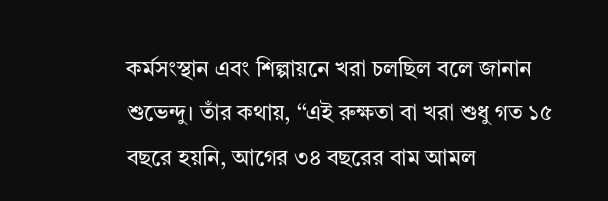কর্মসংস্থান এবং শিল্পায়নে খরা চলছিল বলে জানান শুভেন্দু। তাঁর কথায়, ‘‘এই রুক্ষতা বা খরা শুধু গত ১৫ বছরে হয়নি, আগের ৩৪ বছরের বাম আমল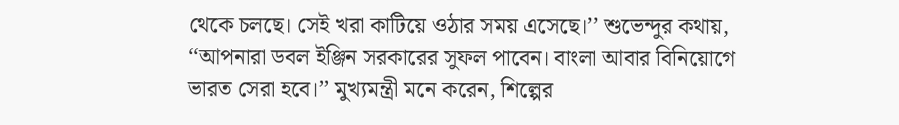থেকে চলছে। সেই খরা কাটিয়ে ওঠার সময় এসেছে।’’ শুভেন্দুর কথায়, ‘‘আপনারা ডবল ইঞ্জিন সরকারের সুফল পাবেন। বাংলা আবার বিনিয়োগে ভারত সেরা হবে।’’ মুখ্যমন্ত্রী মনে করেন, শিল্পের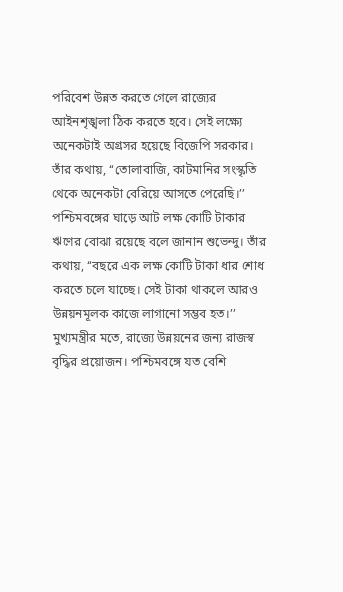পরিবেশ উন্নত করতে গেলে রাজ্যের আইনশৃঙ্খলা ঠিক করতে হবে। সেই লক্ষ্যে অনেকটাই অগ্রসর হয়েছে বিজেপি সরকার। তাঁর কথায়, ‘‘তোলাবাজি, কাটমানির সংস্কৃতি থেকে অনেকটা বেরিয়ে আসতে পেরেছি।’’
পশ্চিমবঙ্গের ঘাড়ে আট লক্ষ কোটি টাকার ঋণের বোঝা রয়েছে বলে জানান শুভেন্দু। তাঁর কথায়, ‘‘বছরে এক লক্ষ কোটি টাকা ধার শোধ করতে চলে যাচ্ছে। সেই টাকা থাকলে আরও উন্নয়নমূলক কাজে লাগানো সম্ভব হত।’’ মুখ্যমন্ত্রীর মতে, রাজ্যে উন্নয়নের জন্য রাজস্ব বৃদ্ধির প্রয়োজন। পশ্চিমবঙ্গে যত বেশি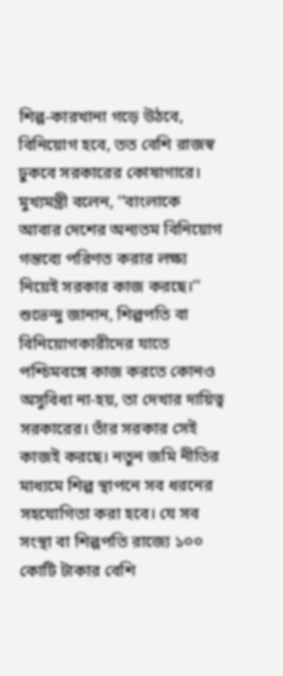শিল্প-কারখানা গড়ে উঠবে, বিনিয়োগ হবে, তত বেশি রাজস্ব ঢুকবে সরকারের কোষাগারে। মুখ্যমন্ত্রী বলেন, ‘‘বাংলাকে আবার দেশের অন্যতম বিনিয়োগ গন্তব্যে পরিণত করার লক্ষ্য নিয়েই সরকার কাজ করছে।’’
শুভেন্দু জানান, শিল্পপতি বা বিনিয়োগকারীদের যাতে পশ্চিমবঙ্গে কাজ করতে কোনও অসুবিধা না-হয়, তা দেখার দায়িত্ব সরকারের। তাঁর সরকার সেই কাজই করছে। নতুন জমি নীতির মাধ্যমে শিল্প স্থাপনে সব ধরনের সহযোগিতা করা হবে। যে সব সংস্থা বা শিল্পপতি রাজ্যে ১০০ কোটি টাকার বেশি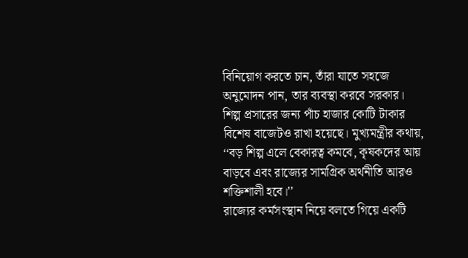বিনিয়োগ করতে চান, তাঁরা যাতে সহজে অনুমোদন পান, তার ব্যবস্থা করবে সরকার। শিল্প প্রসারের জন্য পাঁচ হাজার কোটি টাকার বিশেষ বাজেটও রাখা হয়েছে। মুখ্যমন্ত্রীর কথায়, ‘‘বড় শিল্প এলে বেকারত্ব কমবে, কৃষকদের আয় বাড়বে এবং রাজ্যের সামগ্রিক অর্থনীতি আরও শক্তিশালী হবে।’’
রাজ্যের কর্মসংস্থান নিয়ে বলতে গিয়ে একটি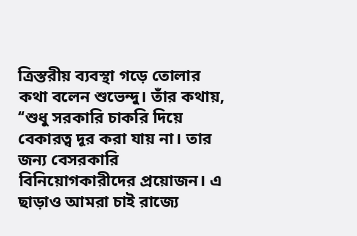ত্রিস্তরীয় ব্যবস্থা গড়ে তোলার কথা বলেন শুভেন্দু। তাঁর কথায়, ‘‘শুধু সরকারি চাকরি দিয়ে বেকারত্ব দূর করা যায় না। তার জন্য বেসরকারি বিনিয়োগকারীদের প্রয়োজন। এ ছাড়াও আমরা চাই রাজ্যে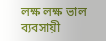লক্ষ লক্ষ ভাল ব্যবসায়ী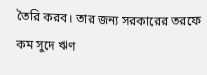তৈরি করব। তার জন্য সরকারের তরফে কম সুদে ঋণ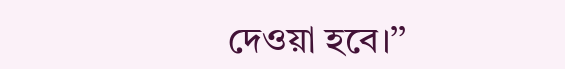দেওয়া হবে।’’